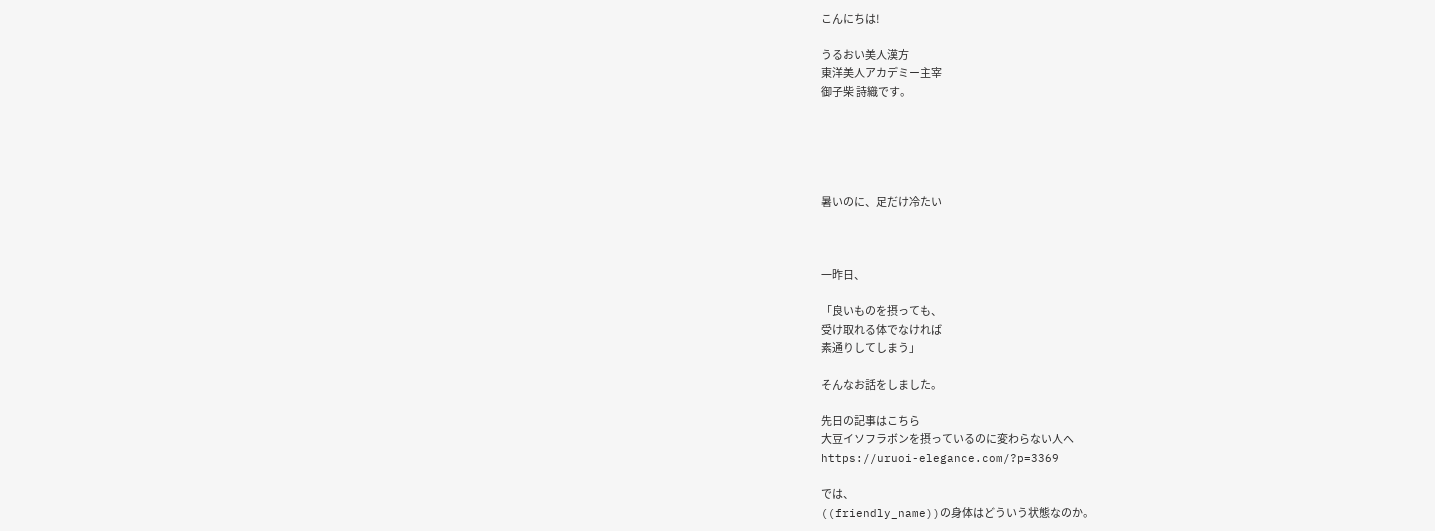こんにちは!

うるおい美人漢方
東洋美人アカデミー主宰
御子柴 詩織です。





暑いのに、足だけ冷たい



一昨日、

「良いものを摂っても、
受け取れる体でなければ
素通りしてしまう」

そんなお話をしました。

先日の記事はこちら
大豆イソフラボンを摂っているのに変わらない人へ
https://uruoi-elegance.com/?p=3369

では、
((friendly_name))の身体はどういう状態なのか。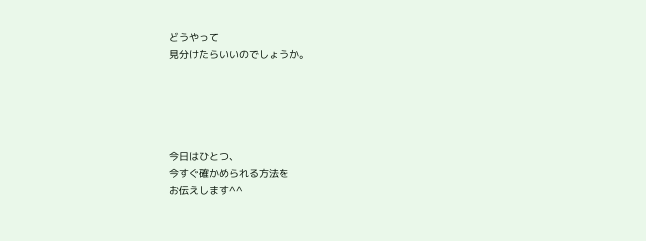どうやって
見分けたらいいのでしょうか。





今日はひとつ、
今すぐ確かめられる方法を
お伝えします^^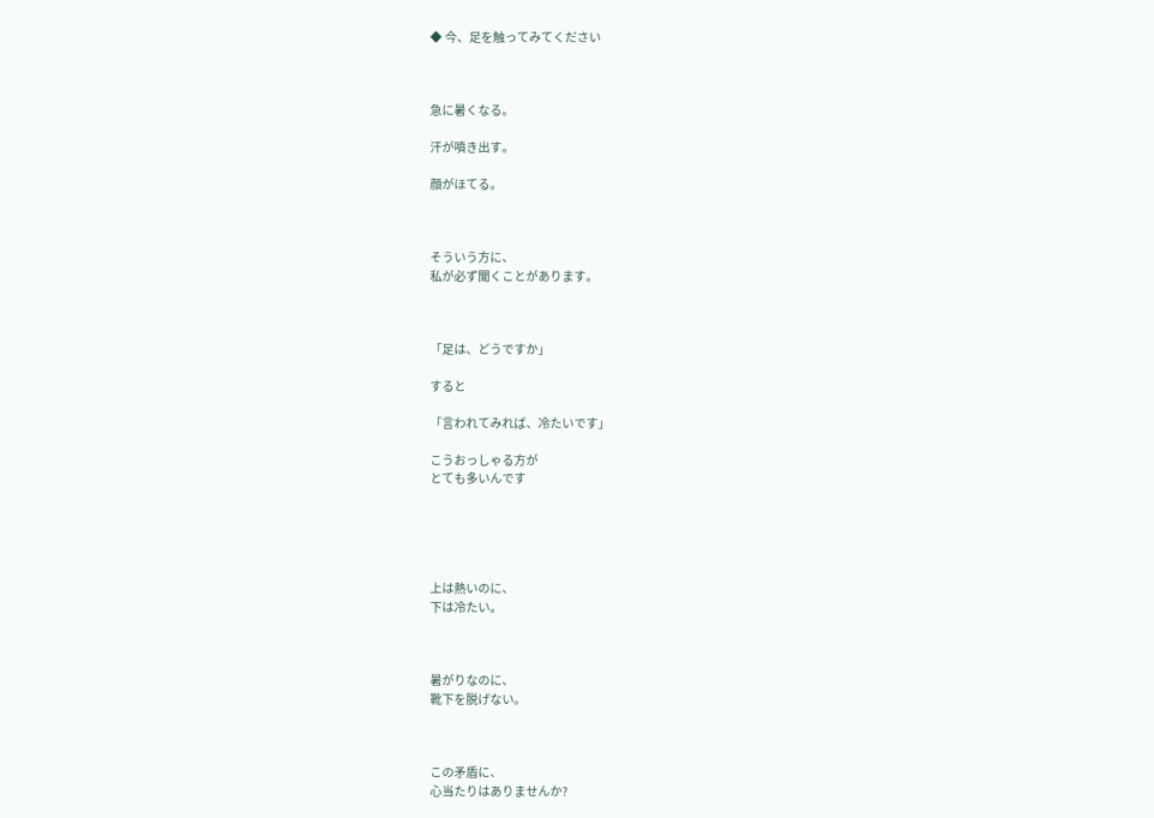◆ 今、足を触ってみてください



急に暑くなる。

汗が噴き出す。

顔がほてる。



そういう方に、
私が必ず聞くことがあります。



「足は、どうですか」

すると

「言われてみれば、冷たいです」

こうおっしゃる方が
とても多いんです





上は熱いのに、
下は冷たい。



暑がりなのに、
靴下を脱げない。



この矛盾に、
心当たりはありませんか?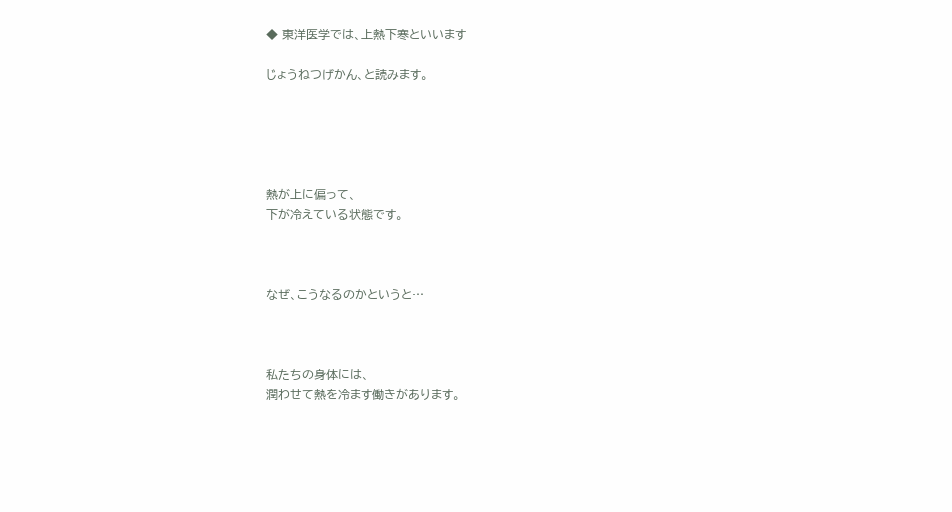◆ 東洋医学では、上熱下寒といいます

じょうねつげかん、と読みます。





熱が上に偏って、
下が冷えている状態です。



なぜ、こうなるのかというと…



私たちの身体には、
潤わせて熱を冷ます働きがあります。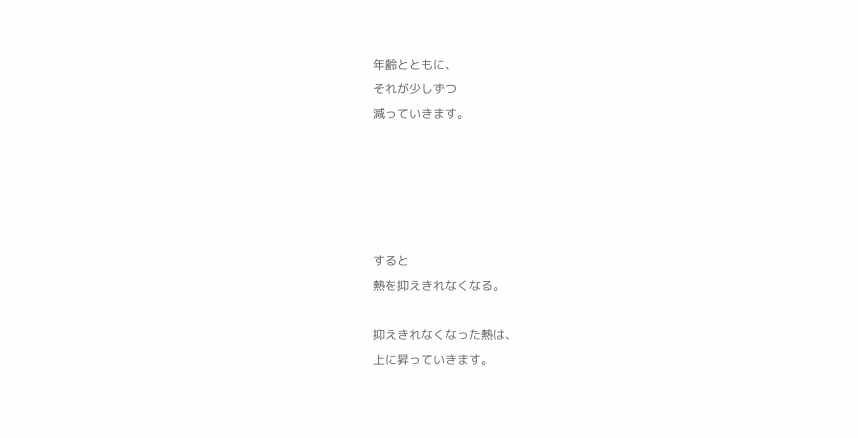年齢とともに、
それが少しずつ
減っていきます。





すると
熱を抑えきれなくなる。

抑えきれなくなった熱は、
上に昇っていきます。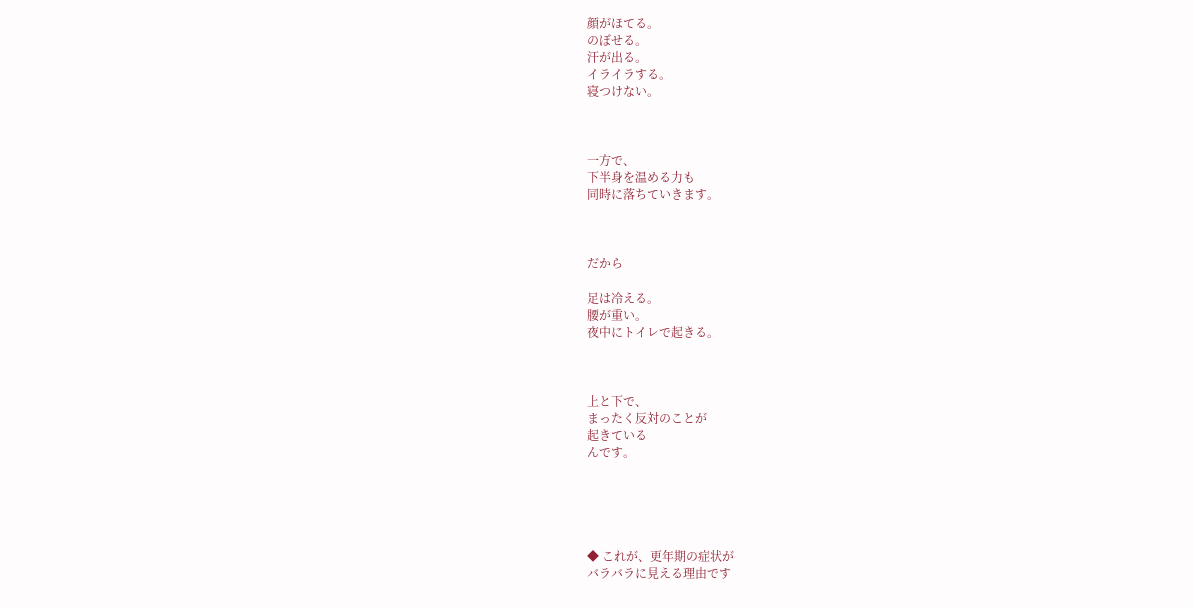顔がほてる。
のぼせる。
汗が出る。
イライラする。
寝つけない。



一方で、
下半身を温める力も
同時に落ちていきます。



だから

足は冷える。
腰が重い。
夜中にトイレで起きる。



上と下で、
まったく反対のことが
起きている
んです。





◆ これが、更年期の症状が
バラバラに見える理由です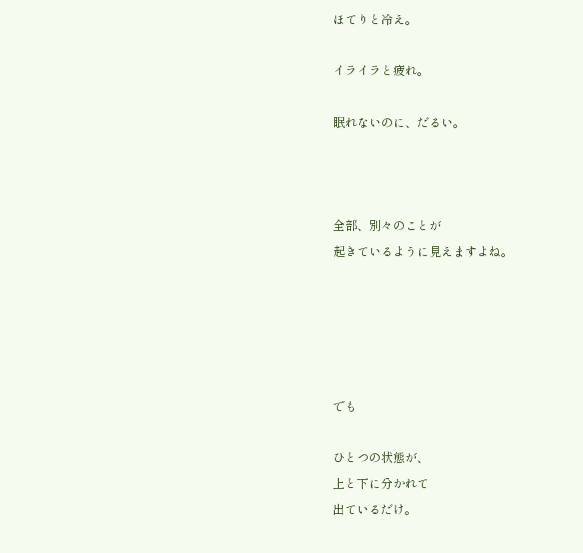ほてりと冷え。

イライラと疲れ。

眠れないのに、だるい。



全部、別々のことが
起きているように見えますよね。





でも

ひとつの状態が、
上と下に分かれて
出ているだけ。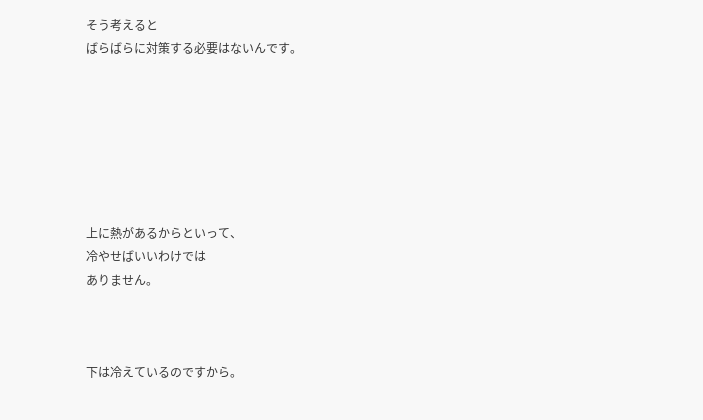そう考えると
ばらばらに対策する必要はないんです。







上に熱があるからといって、
冷やせばいいわけでは
ありません。



下は冷えているのですから。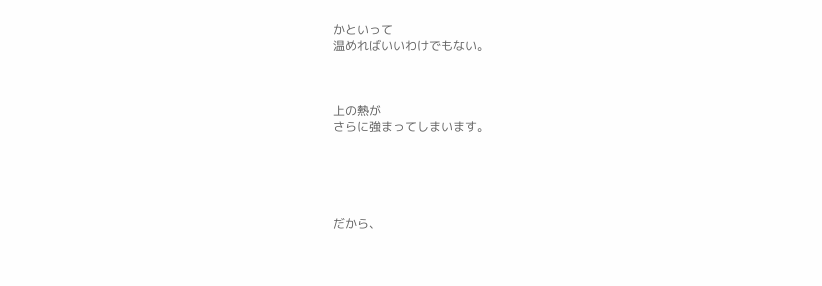かといって
温めればいいわけでもない。



上の熱が
さらに強まってしまいます。





だから、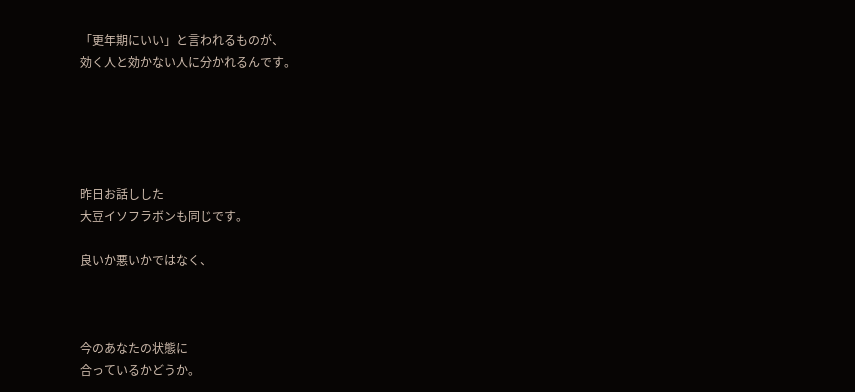「更年期にいい」と言われるものが、
効く人と効かない人に分かれるんです。





昨日お話しした
大豆イソフラボンも同じです。

良いか悪いかではなく、



今のあなたの状態に
合っているかどうか。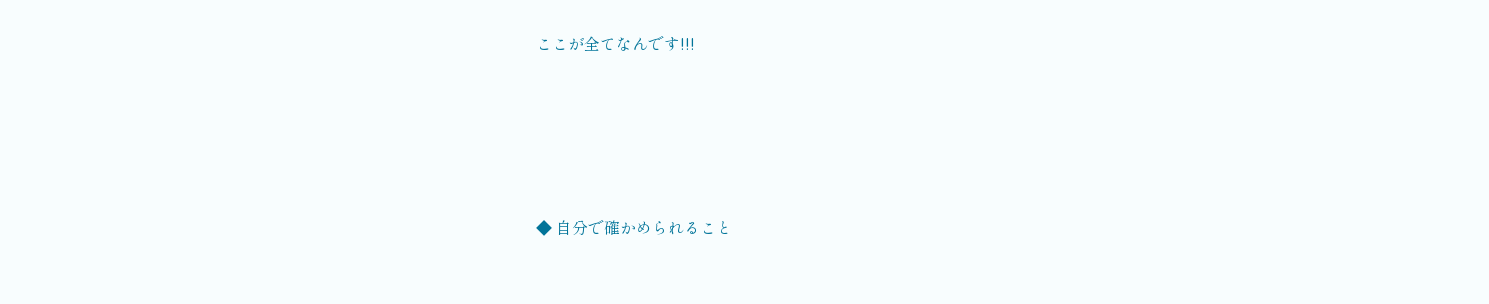ここが全てなんです!!!





◆ 自分で確かめられること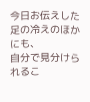今日お伝えした足の冷えのほかにも、
自分で見分けられるこ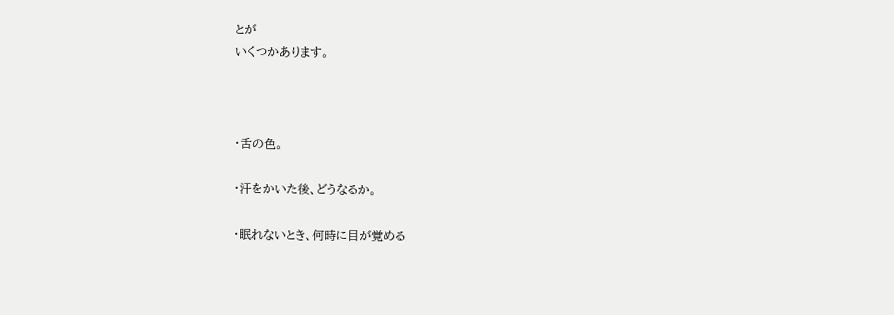とが
いくつかあります。



・舌の色。

・汗をかいた後、どうなるか。

・眠れないとき、何時に目が覚める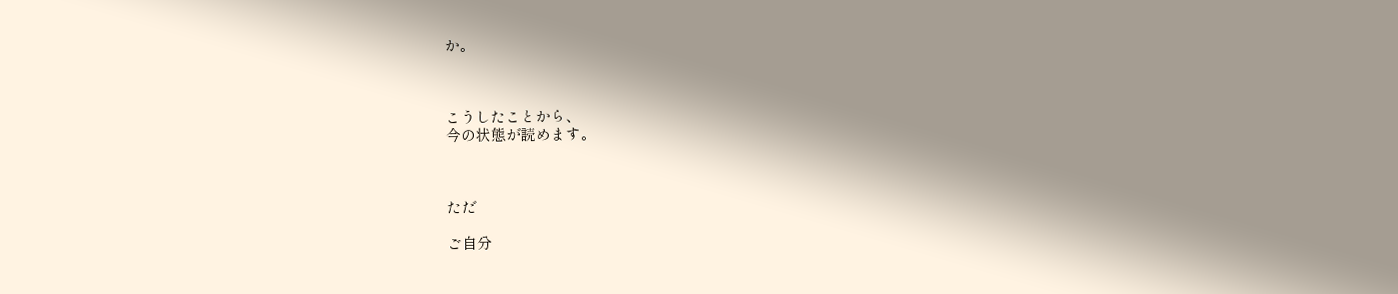か。



こうしたことから、
今の状態が読めます。



ただ

ご自分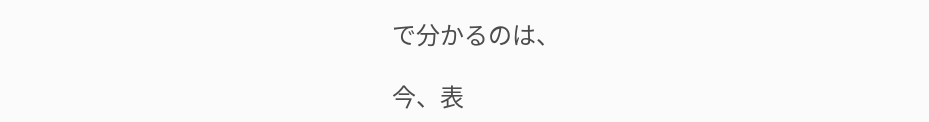で分かるのは、

今、表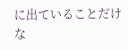に出ていることだけな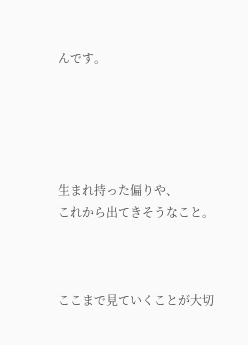んです。





生まれ持った偏りや、
これから出てきそうなこと。



ここまで見ていくことが大切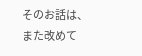そのお話は、
また改めて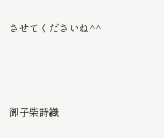させてくださいね^^





御子柴詩織